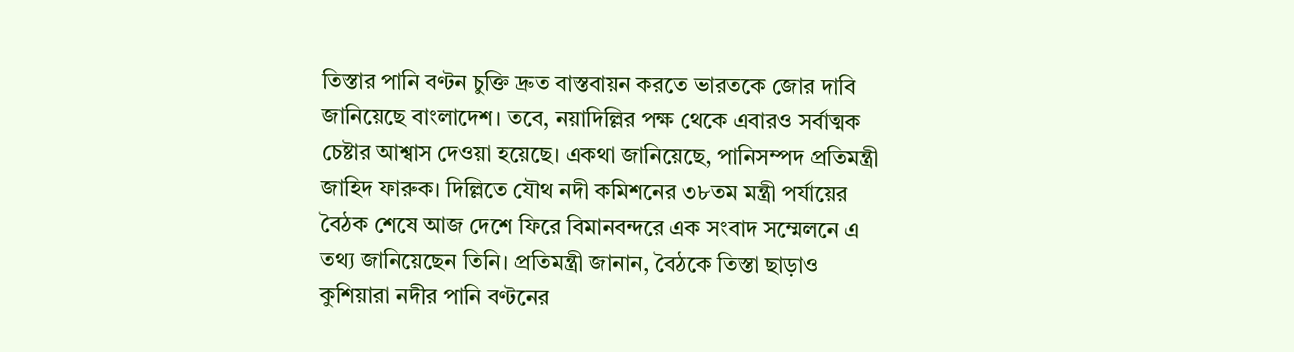তিস্তার পানি বণ্টন চুক্তি দ্রুত বাস্তবায়ন করতে ভারতকে জোর দাবি জানিয়েছে বাংলাদেশ। তবে, নয়াদিল্লির পক্ষ থেকে এবারও সর্বাত্মক চেষ্টার আশ্বাস দেওয়া হয়েছে। একথা জানিয়েছে, পানিসম্পদ প্রতিমন্ত্রী জাহিদ ফারুক। দিল্লিতে যৌথ নদী কমিশনের ৩৮তম মন্ত্রী পর্যায়ের বৈঠক শেষে আজ দেশে ফিরে বিমানবন্দরে এক সংবাদ সম্মেলনে এ তথ্য জানিয়েছেন তিনি। প্রতিমন্ত্রী জানান, বৈঠকে তিস্তা ছাড়াও কুশিয়ারা নদীর পানি বণ্টনের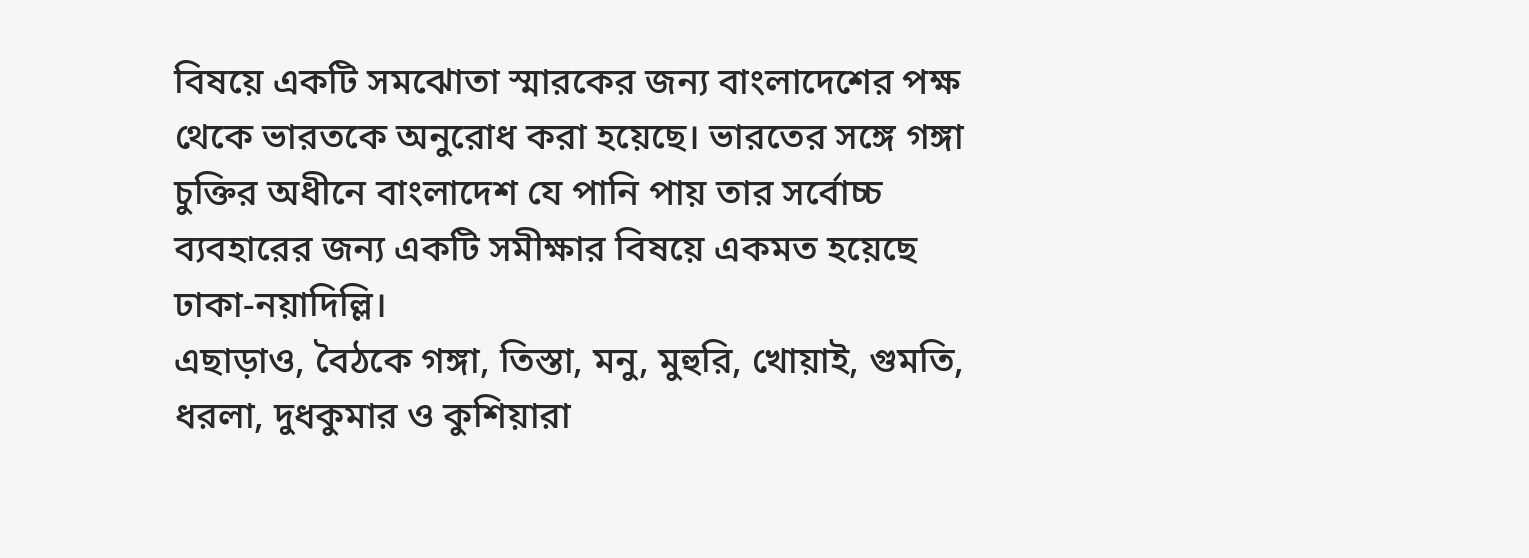বিষয়ে একটি সমঝোতা স্মারকের জন্য বাংলাদেশের পক্ষ থেকে ভারতকে অনুরোধ করা হয়েছে। ভারতের সঙ্গে গঙ্গা চুক্তির অধীনে বাংলাদেশ যে পানি পায় তার সর্বোচ্চ ব্যবহারের জন্য একটি সমীক্ষার বিষয়ে একমত হয়েছে ঢাকা-নয়াদিল্লি।
এছাড়াও, বৈঠকে গঙ্গা, তিস্তা, মনু, মুহুরি, খোয়াই, গুমতি, ধরলা, দুধকুমার ও কুশিয়ারা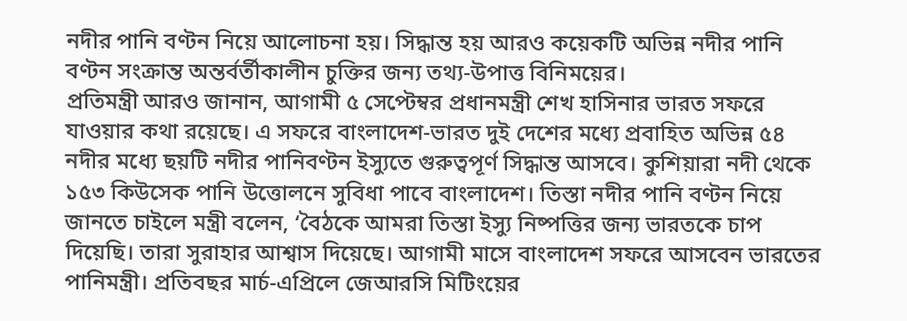নদীর পানি বণ্টন নিয়ে আলোচনা হয়। সিদ্ধান্ত হয় আরও কয়েকটি অভিন্ন নদীর পানি বণ্টন সংক্রান্ত অন্তর্বর্তীকালীন চুক্তির জন্য তথ্য-উপাত্ত বিনিময়ের।
প্রতিমন্ত্রী আরও জানান, আগামী ৫ সেপ্টেম্বর প্রধানমন্ত্রী শেখ হাসিনার ভারত সফরে যাওয়ার কথা রয়েছে। এ সফরে বাংলাদেশ-ভারত দুই দেশের মধ্যে প্রবাহিত অভিন্ন ৫৪ নদীর মধ্যে ছয়টি নদীর পানিবণ্টন ইস্যুতে গুরুত্বপূর্ণ সিদ্ধান্ত আসবে। কুশিয়ারা নদী থেকে ১৫৩ কিউসেক পানি উত্তোলনে সুবিধা পাবে বাংলাদেশ। তিস্তা নদীর পানি বণ্টন নিয়ে জানতে চাইলে মন্ত্রী বলেন, ‘বৈঠকে আমরা তিস্তা ইস্যু নিষ্পত্তির জন্য ভারতকে চাপ দিয়েছি। তারা সুরাহার আশ্বাস দিয়েছে। আগামী মাসে বাংলাদেশ সফরে আসবেন ভারতের পানিমন্ত্রী। প্রতিবছর মার্চ-এপ্রিলে জেআরসি মিটিংয়ের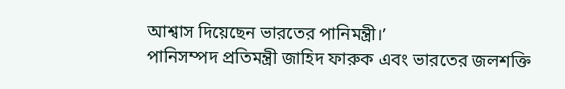আশ্বাস দিয়েছেন ভারতের পানিমন্ত্রী।’
পানিসম্পদ প্রতিমন্ত্রী জাহিদ ফারুক এবং ভারতের জলশক্তি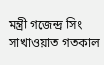মন্ত্রী গজেন্দ্র সিং সাখাওয়াত গতকাল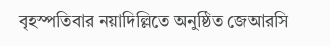বৃহস্পতিবার নয়াদিল্লিতে অনুষ্ঠিত জেআরসি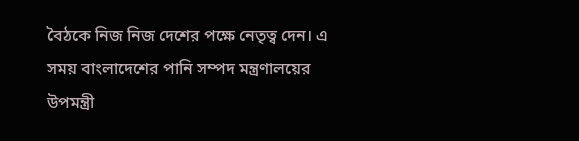বৈঠকে নিজ নিজ দেশের পক্ষে নেতৃত্ব দেন। এ সময় বাংলাদেশের পানি সম্পদ মন্ত্রণালয়ের উপমন্ত্রী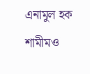এনামুল হক শামীমও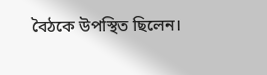বৈঠকে উপস্থিত ছিলেন।